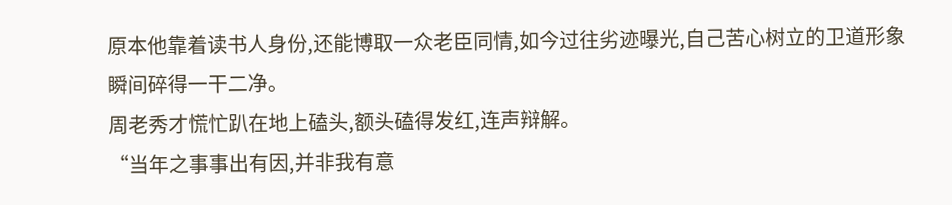原本他靠着读书人身份,还能博取一众老臣同情,如今过往劣迹曝光,自己苦心树立的卫道形象瞬间碎得一干二净。
周老秀才慌忙趴在地上磕头,额头磕得发红,连声辩解。
“当年之事事出有因,并非我有意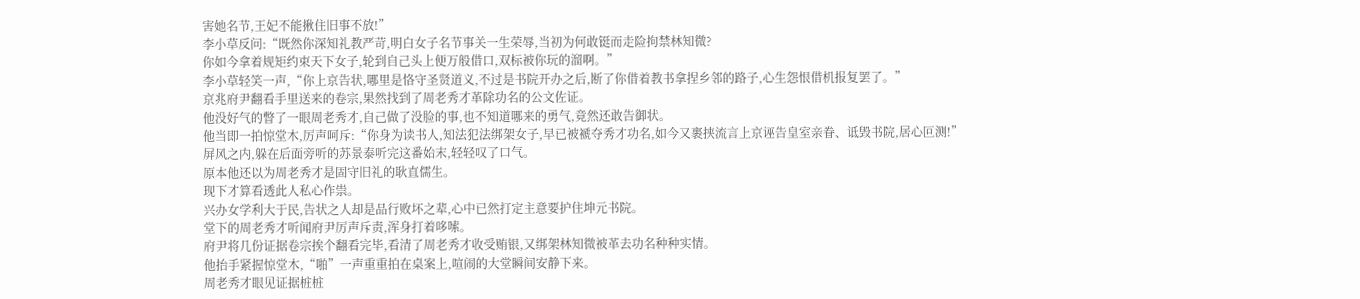害她名节,王妃不能揪住旧事不放!”
李小草反问:“既然你深知礼教严苛,明白女子名节事关一生荣辱,当初为何敢铤而走险拘禁林知微?
你如今拿着规矩约束天下女子,轮到自己头上便万般借口,双标被你玩的溜啊。”
李小草轻笑一声,“你上京告状,哪里是恪守圣贤道义,不过是书院开办之后,断了你借着教书拿捏乡邻的路子,心生怨恨借机报复罢了。”
京兆府尹翻看手里送来的卷宗,果然找到了周老秀才革除功名的公文佐证。
他没好气的瞥了一眼周老秀才,自己做了没脸的事,也不知道哪来的勇气,竟然还敢告御状。
他当即一拍惊堂木,厉声呵斥:“你身为读书人,知法犯法绑架女子,早已被褫夺秀才功名,如今又裹挟流言上京诬告皇室亲眷、诋毁书院,居心叵测!”
屏风之内,躲在后面旁听的苏景泰听完这番始末,轻轻叹了口气。
原本他还以为周老秀才是固守旧礼的耿直儒生。
现下才算看透此人私心作祟。
兴办女学利大于民,告状之人却是品行败坏之辈,心中已然打定主意要护住坤元书院。
堂下的周老秀才听闻府尹厉声斥责,浑身打着哆嗦。
府尹将几份证据卷宗挨个翻看完毕,看清了周老秀才收受贿银,又绑架林知微被革去功名种种实情。
他抬手紧握惊堂木,“啪”一声重重拍在桌案上,喧闹的大堂瞬间安静下来。
周老秀才眼见证据桩桩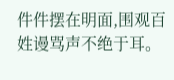件件摆在明面,围观百姓谩骂声不绝于耳。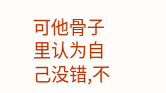可他骨子里认为自己没错,不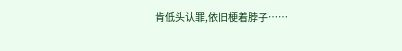肯低头认罪,依旧梗着脖子……